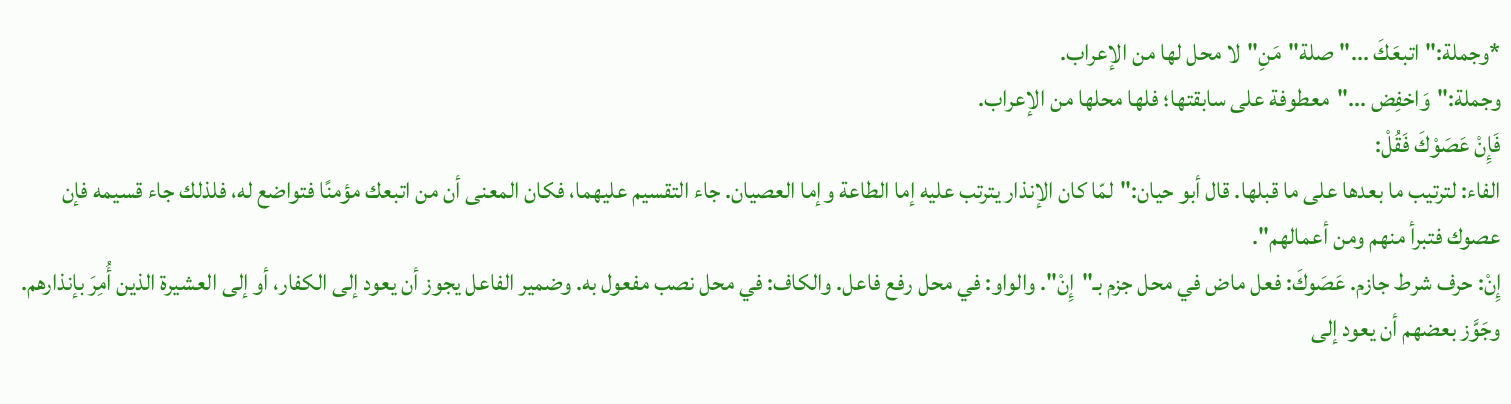*وجملة:"اتبعَكَ ..."صلة"مَنِ"لا محل لها من الإعراب.
وجملة:"وَاخفِض ..."معطوفة على سابقتها؛ فلها محلها من الإعراب.
فَإِنْ عَصَوْكَ فَقُلْ:
الفاء: لترتيب ما بعدها على ما قبلها. قال أبو حيان:"لمّا كان الإنذار يترتب عليه إما الطاعة وإما العصيان. جاء التقسيم عليهما، فكان المعنى أن من اتبعك مؤمنًا فتواضع له، فلذلك جاء قسيمه فإن عصوك فتبرأ منهم ومن أعمالهم".
إِنْ: حرف شرط جازم. عَصَوكَ: فعل ماض في محل جزم بـ"إِنْ". والواو: في محل رفع فاعل. والكاف: في محل نصب مفعول به. وضمير الفاعل يجوز أن يعود إلى الكفار، أو إلى العشيرة الذين أُمِرَ بإنذارهم. وجَوَّز بعضهم أن يعود إلى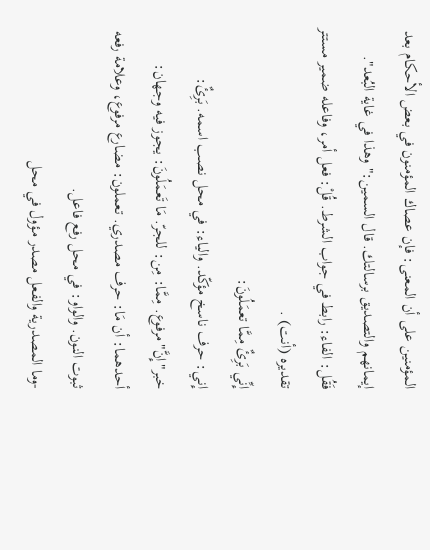المؤمنين على أن المعنى: فإن عصاك المؤمنون في بعض الأحكام بعد إيمانهم والتصديق برسالتك. قال السمين:"وهذا في غاية البُعد".
فَقُل: الفاء: رابط في جواب الشرط. قُلْ: فعل أمر، وفاعله ضمير مستتر تقديره (أنت) .
إِنِّي بَرِئٌ مِمَّا تعمَلُونَ:
إِني: حرف ناسخ مؤكّد. والياء: في محل نصب اسمه. بَرِئٌ: خبر"إِنَّ"مرفوع. مِمَّا: مِن: للجرّ. مَا تَعمَلُونَ: يجوز فيه وجهان:
أحدهما: أن مَا: حرف مصدري. تعملون: مضارع مرفوع، وعلامة رفعه ثبوت النون. والواو: في محل رفع فاعل.
-وما المصدرية والفعل مصدر مؤول في محل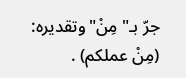جرّ بـ"مِنْ"وتقديره: (مِنْ عملكم) .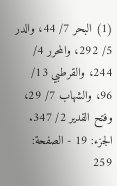(1) البحر 7/ 44، والدر 5/ 292، والمحرر 4/ 244، والقرطبي 13/ 96، والشهاب 7/ 29، وفتح القدير 2/ 347.
الجزء: 19 - الصفحة: 259